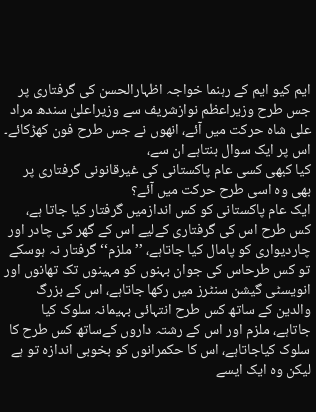ایم کیو ایم کے رہنما خواجہ اظہارالحسن کی گرفتاری پر جس طرح وزیراعظم نوازشریف سے وزیراعلیٰ سندھ مراد علی شاہ حرکت میں آئے، انھوں نے جس طرح فون کھڑکائے۔ اس پر ایک سوال بنتاہے ان سے،
کیا کبھی کسی عام پاکستانی کی غیرقانونی گرفتاری پر بھی وہ اسی طرح حرکت میں آئے؟
ایک عام پاکستانی کو کس اندازمیں گرفتار کیا جاتا ہے، کس طرح اس کی گرفتاری کےلیے اس کے گھر کی چادر اور چاردیواری کو پامال کیا جاتاہے، ’’ملزم‘‘ گرفتار نہ ہوسکے تو کس طرحاس کی جوان بہنوں کو مہینوں تک تھانوں اور انویسٹی گیشن سنٹرز میں رکھا جاتاہے، اس کے بزرگ والدین کے ساتھ کس طرح انتہائی بہیمانہ سلوک کیا جاتاہے، ملزم اور اس کے رشتہ داروں کےساتھ کس طرح کا سلوک کیاجاتاہے، اس کا حکمرانوں کو بخوبی اندازہ تو ہے لیکن وہ ایک ایسے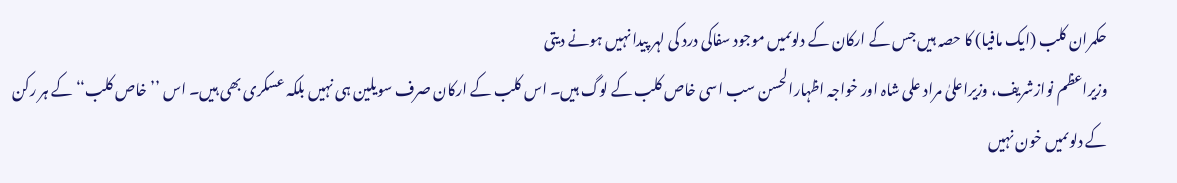حکمران کلب (ایک مافیا) کا حصہ ہیں جس کے ارکان کے دلوںمیں موجود سفاکی درد کی لہر پیدا نہیں ہونے دیتی
وزیراعظم نوازشریف، وزیراعلیٰ مراد علی شاہ اور خواجہ اظہارالحسن سب اسی خاص کلب کے لوگ ہیں۔ اس کلب کے ارکان صرف سویلین ہی نہیں بلکہ عسکری بھی ہیں۔ اس ’’خاص کلب‘‘ کے ہر رکن کے دلوںمیں خون نہیں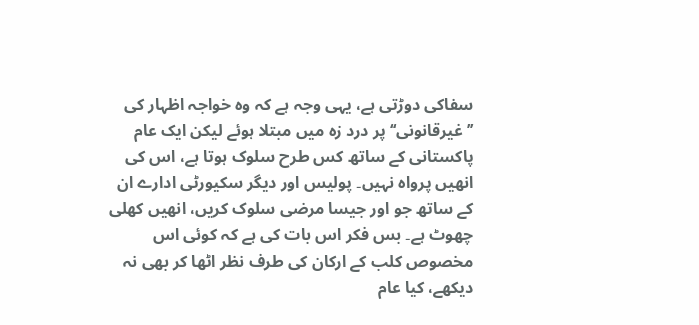سفاکی دوڑتی ہے، یہی وجہ ہے کہ وہ خواجہ اظہار کی ’’غیرقانونی‘‘ پر درد زہ میں مبتلا ہوئے لیکن ایک عام پاکستانی کے ساتھ کس طرح سلوک ہوتا ہے، اس کی انھیں پرواہ نہیں۔ پولیس اور دیگر سکیورٹی ادارے ان کے ساتھ جو اور جیسا مرضی سلوک کریں، انھیں کھلی چھوٹ ہے۔ بس فکر اس بات کی ہے کہ کوئی اس مخصوص کلب کے ارکان کی طرف نظر اٹھا کر بھی نہ دیکھے، کیا عام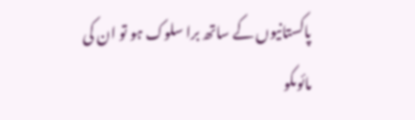پاکستانیوں کے ساتھ برا سلوک ہو تو ان کی مائوںکو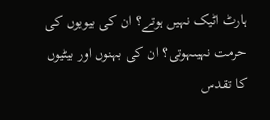ہارٹ اٹیک نہیں ہوتے؟ ان کی بیویوں کی حرمت نہیںہوتی؟ ان کی بہنوں اور بیٹیوں کا تقدس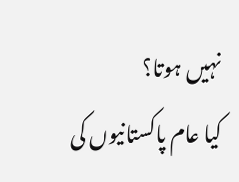نہیں ہوتا؟
کیا عام پاکستانیوں کی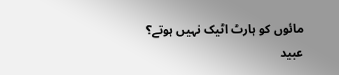مائوں کو ہارٹ اٹیک نہیں ہوتے؟ عبید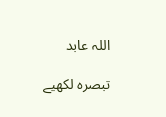اللہ عابد

تبصرہ لکھیے